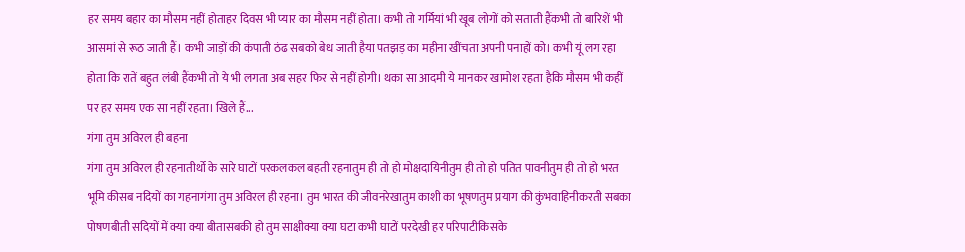हर समय बहार का मौसम नहीं होताहर दिवस भी प्यार का मौसम नहीं होता। कभी तो गर्मियां भी खूब लोगों को सताती हैंकभी तो बारिशें भी आसमां से रूठ जाती हैं। कभी जाड़ों की कंपाती ठंढ सबको बेध जाती हैया पतझड़ का महीना खींचता अपनी पनाहों को। कभी यूं लग रहा होता कि रातें बहुत लंबी हैंकभी तो ये भी लगता अब सहर फिर से नहीं होगी। थका सा आदमी ये मानकर खामोश रहता हैकि मौसम भी कहीं पर हर समय एक सा नहीं रहता। खिले हैं...
गंगा तुम अविरल ही बहना
गंगा तुम अविरल ही रहनातीर्थो के सारे घाटों परकलकल बहती रहनातुम ही तो हो मोक्षदायिनीतुम ही तो हो पतित पावनीतुम ही तो हो भरत भूमि कीसब नदियों का गहनागंगा तुम अविरल ही रहना। तुम भारत की जीवनरेखातुम काशी का भूषणतुम प्रयाग की कुंभवाहिनीकरती सबका पोषणबीती सदियों में क्या क्या बीतासबकी हो तुम साक्षीक्या क्या घटा कभी घाटों परदेखी हर परिपाटीकिसके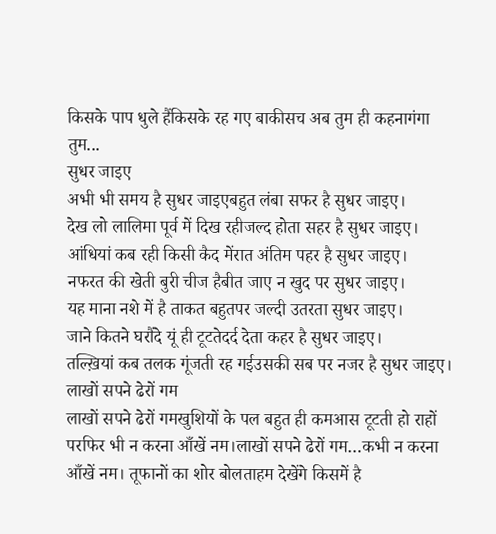किसके पाप धुले हैंकिसके रह गए बाकीसच अब तुम ही कहनागंगा तुम...
सुधर जाइए
अभी भी समय है सुधर जाइएबहुत लंबा सफर है सुधर जाइए।
देख लो लालिमा पूर्व में दिख रहीजल्द होता सहर है सुधर जाइए।
आंधियां कब रही किसी कैद मेंरात अंतिम पहर है सुधर जाइए।
नफरत की खेती बुरी चीज हैबीत जाए न खुद पर सुधर जाइए।
यह माना नशे में है ताकत बहुतपर जल्दी उतरता सुधर जाइए।
जाने कितने घरौंदे यूं ही टूटतेदर्द देता कहर है सुधर जाइए।
तल्ख़ियां कब तलक गूंजती रह गईउसकी सब पर नजर है सुधर जाइए।
लाखों सपने ढेरों गम
लाखों सपने ढेरों गमखुशियों के पल बहुत ही कमआस टूटती हो राहों परफिर भी न करना आँखें नम।लाखों सपने ढेरों गम…कभी न करना आँखें नम। तूफानों का शोर बोलताहम देखेंगे किसमें है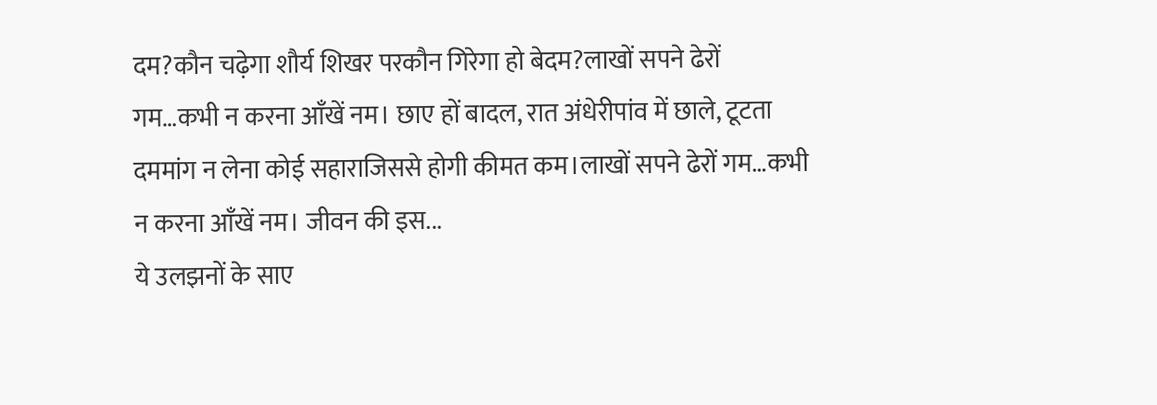दम?कौन चढ़ेगा शौर्य शिखर परकौन गिरेगा हो बेदम?लाखों सपने ढेरों गम…कभी न करना आँखें नम। छाए हों बादल, रात अंधेरीपांव में छाले, टूटता दममांग न लेना कोई सहाराजिससे होगी कीमत कम।लाखों सपने ढेरों गम…कभी न करना आँखें नम। जीवन की इस...
ये उलझनों के साए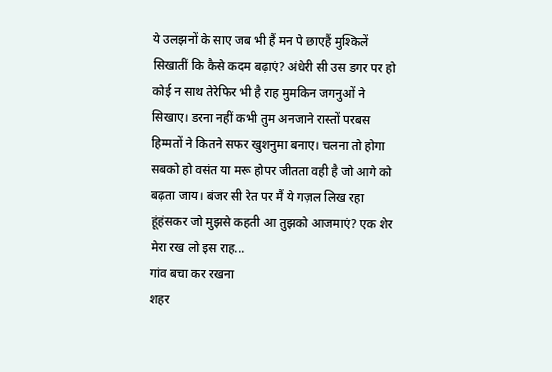ये उलझनों के साए जब भी हैं मन पे छाएहैं मुश्किलें सिखातीं कि कैसे कदम बढ़ाएं? अंधेरी सी उस डगर पर हो कोई न साथ तेरेफिर भी है राह मुमकिन जगनुओं ने सिखाए। डरना नहीं कभी तुम अनजाने रास्तों परबस हिम्मतों ने कितने सफर खुशनुमा बनाए। चलना तो होगा सबको हो वसंत या मरू होपर जीतता वही है जो आगे को बढ़ता जाय। बंजर सी रेत पर मैं ये गज़ल लिख रहा हूंहंसकर जो मुझसे कहती आ तुझको आजमाएं? एक शेर मेरा रख लो इस राह...
गांव बचा कर रखना
शहर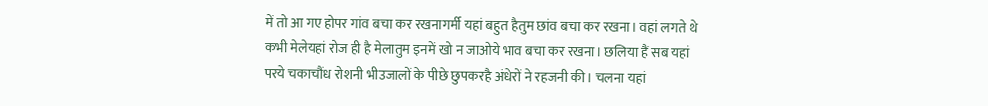में तो आ गए होपर गांव बचा कर रखनागर्मी यहां बहुत हैतुम छांव बचा कर रखना। वहां लगते थे कभी मेलेयहां रोज ही है मेलातुम इनमें खो न जाओये भाव बचा कर रखना। छलिया हैं सब यहां परये चकाचौंध रोशनी भीउजालों के पीछे छुपकरहै अंधेरों ने रहजनी की। चलना यहां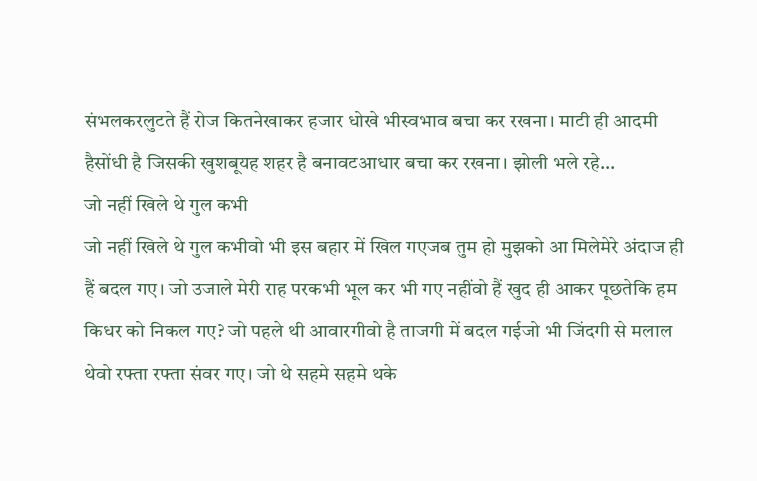संभलकरलुटते हैं रोज कितनेखाकर हजार धोखे भीस्वभाव बचा कर रखना। माटी ही आदमी हैसोंधी है जिसकी खुशबूयह शहर है बनावटआधार बचा कर रखना। झोली भले रहे...
जो नहीं खिले थे गुल कभी
जो नहीं खिले थे गुल कभीवो भी इस बहार में खिल गएजब तुम हो मुझको आ मिलेमेरे अंदाज ही हैं बदल गए। जो उजाले मेरी राह परकभी भूल कर भी गए नहींवो हैं खुद ही आकर पूछतेकि हम किधर को निकल गए? जो पहले थी आवारगीवो है ताजगी में बदल गईजो भी जिंदगी से मलाल थेवो रफ्ता रफ्ता संवर गए। जो थे सहमे सहमे थके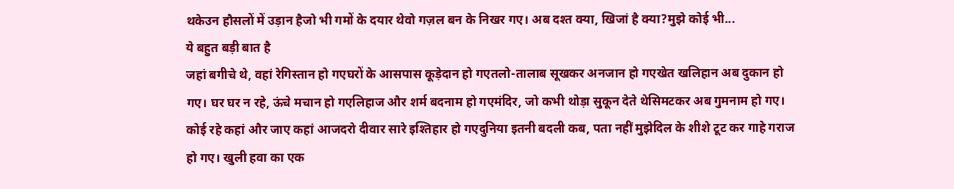थकेउन हौसलों में उड़ान हैजो भी गमों के दयार थेवो गज़ल बन के निखर गए। अब दश्त क्या, खिजां है क्या?मुझे कोई भी...
ये बहुत बड़ी बात है
जहां बगीचे थे, वहां रेगिस्तान हो गएघरों के आसपास कूड़ेदान हो गएतलो-तालाब सूखकर अनजान हो गएखेत खलिहान अब दुकान हो गए। घर घर न रहे, ऊंचे मचान हो गएलिहाज और शर्म बदनाम हो गएमंदिर, जो कभी थोड़ा सुकून देते थेसिमटकर अब गुमनाम हो गए। कोई रहे कहां और जाए कहां आजदरो दीवार सारे इश्तिहार हो गएदुनिया इतनी बदली कब, पता नहीं मुझेदिल के शीशे टूट कर गाहे गराज हो गए। खुली हवा का एक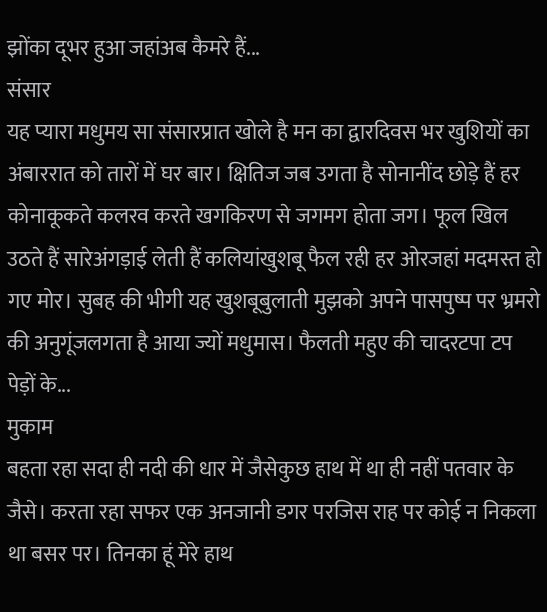झोंका दूभर हुआ जहांअब कैमरे हैं...
संसार
यह प्यारा मधुमय सा संसारप्रात खोले है मन का द्वारदिवस भर खुशियों का अंबाररात को तारों में घर बार। क्षितिज जब उगता है सोनानींद छोड़े हैं हर कोनाकूकते कलरव करते खगकिरण से जगमग होता जग। फूल खिल उठते हैं सारेअंगड़ाई लेती हैं कलियांखुशबू फैल रही हर ओरजहां मदमस्त हो गए मोर। सुबह की भीगी यह खुशबूबुलाती मुझको अपने पासपुष्प पर भ्रमरो की अनुगूंजलगता है आया ज्यों मधुमास। फैलती महुए की चादरटपा टप पेड़ों के...
मुकाम
बहता रहा सदा ही नदी की धार में जैसेकुछ हाथ में था ही नहीं पतवार के जैसे। करता रहा सफर एक अनजानी डगर परजिस राह पर कोई न निकला था बसर पर। तिनका हूं मेरे हाथ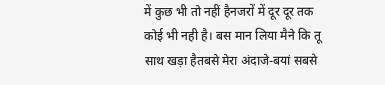में कुछ भी तो नहीं हैनजरों में दूर दूर तक कोई भी नही है। बस मान लिया मैने कि तू साथ खड़ा हैतबसे मेरा अंदाजे-बयां सबसे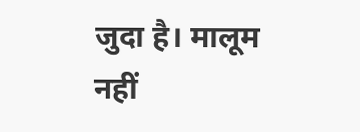जुदा है। मालूम नहीं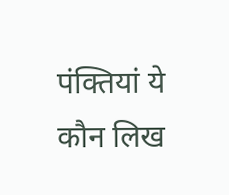पंक्तियां ये कौन लिख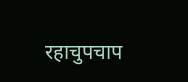रहाचुपचाप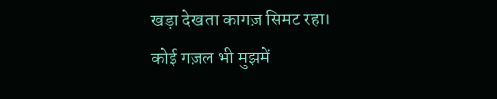खड़ा देखता कागज़ सिमट रहा। कोई गज़ल भी मुझमें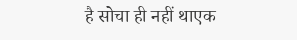है सोचा ही नहीं थाएक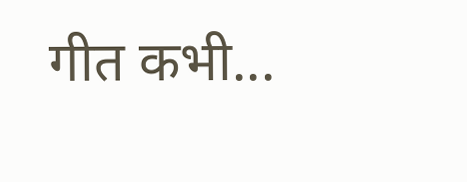गीत कभी...